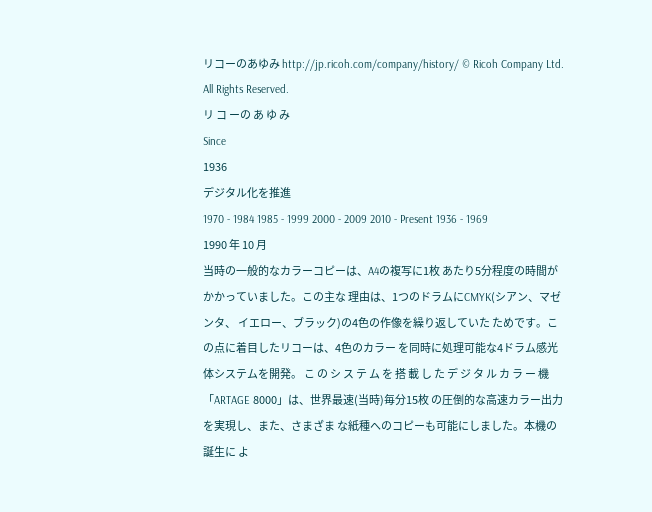リコーのあゆみ http://jp.ricoh.com/company/history/ © Ricoh Company Ltd. All Rights Reserved.
リ コ ーの あ ゆ み
Since
1936
デジタル化を推進
1970 - 1984 1985 - 1999 2000 - 2009 2010 - Present 1936 - 1969
1990 年 10 月
当時の一般的なカラーコピーは、A4の複写に1枚 あたり5分程度の時間がかかっていました。この主な 理由は、1つのドラムにCMYK(シアン、マゼンタ、 イエロー、ブラック)の4色の作像を繰り返していた ためです。この点に着目したリコーは、4色のカラー を同時に処理可能な4ドラム感光体システムを開発。 こ の シ ス テ ム を 搭 載 し た デ ジ タ ル カ ラ ー 機
「ARTAGE 8000」は、世界最速(当時)毎分15枚 の圧倒的な高速カラー出力を実現し、また、さまざま な紙種へのコピーも可能にしました。本機の誕生に よ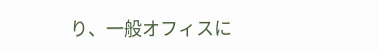り、一般オフィスに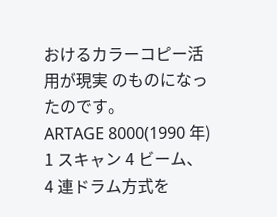おけるカラーコピー活用が現実 のものになったのです。
ARTAGE 8000(1990 年)
1 スキャン 4 ビーム、4 連ドラム方式を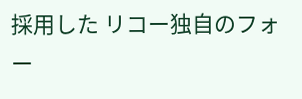採用した リコー独自のフォー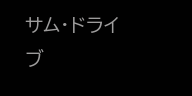サム・ドライブ